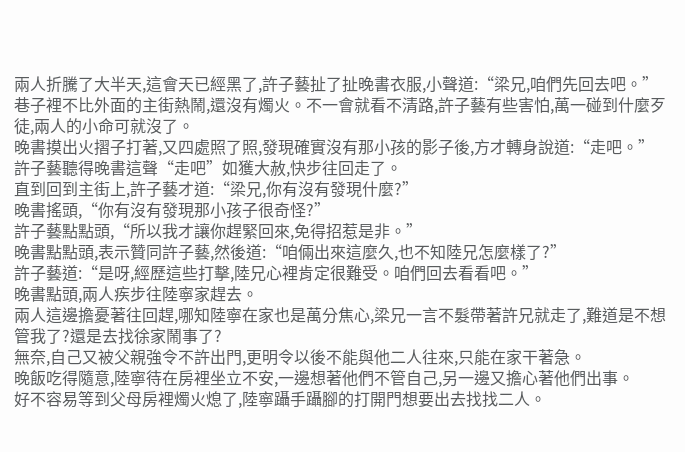兩人折騰了大半天,這會天已經黑了,許子藝扯了扯晚書衣服,小聲道:“梁兄,咱們先回去吧。”
巷子裡不比外面的主街熱鬧,還沒有燭火。不一會就看不清路,許子藝有些害怕,萬一碰到什麼歹徒,兩人的小命可就沒了。
晚書摸出火摺子打著,又四處照了照,發現確實沒有那小孩的影子後,方才轉身說道:“走吧。”
許子藝聽得晚書這聲“走吧”如獲大赦,快步往回走了。
直到回到主街上,許子藝才道:“梁兄,你有沒有發現什麼?”
晚書搖頭,“你有沒有發現那小孩子很奇怪?”
許子藝點點頭,“所以我才讓你趕緊回來,免得招惹是非。”
晚書點點頭,表示贊同許子藝,然後道:“咱倆出來這麼久,也不知陸兄怎麼樣了?”
許子藝道:“是呀,經歷這些打擊,陸兄心裡肯定很難受。咱們回去看看吧。”
晚書點頭,兩人疾步往陸寧家趕去。
兩人這邊擔憂著往回趕,哪知陸寧在家也是萬分焦心,梁兄一言不髮帶著許兄就走了,難道是不想管我了?還是去找徐家鬧事了?
無奈,自己又被父親強令不許出門,更明令以後不能與他二人往來,只能在家干著急。
晚飯吃得隨意,陸寧待在房裡坐立不安,一邊想著他們不管自己,另一邊又擔心著他們出事。
好不容易等到父母房裡燭火熄了,陸寧躡手躡腳的打開門想要出去找找二人。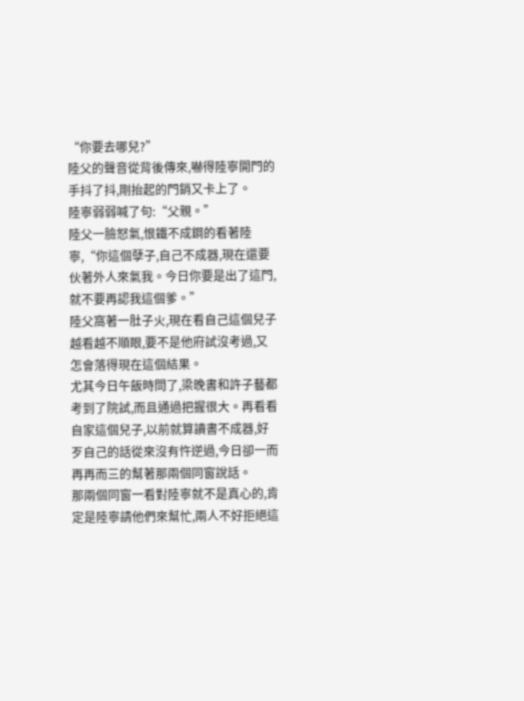“你要去哪兒?”
陸父的聲音從背後傳來,嚇得陸寧開門的手抖了抖,剛抬起的門銷又卡上了。
陸寧弱弱喊了句:“父親。”
陸父一臉怒氣,恨鐵不成鋼的看著陸寧,“你這個孽子,自己不成器,現在還要伙著外人來氣我。今日你要是出了這門,就不要再認我這個爹。”
陸父窩著一肚子火,現在看自己這個兒子越看越不順眼,要不是他府試沒考過,又怎會落得現在這個結果。
尤其今日午飯時問了,梁晚書和許子藝都考到了院試,而且通過把握很大。再看看自家這個兒子,以前就算讀書不成器,好歹自己的話從來沒有忤逆過,今日卻一而再再而三的幫著那兩個同窗說話。
那兩個同窗一看對陸寧就不是真心的,肯定是陸寧請他們來幫忙,兩人不好拒絕這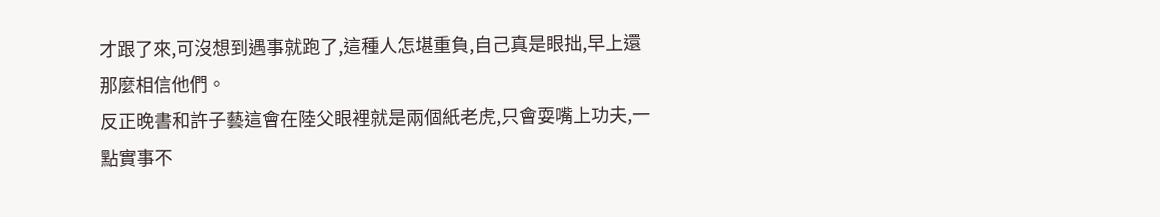才跟了來,可沒想到遇事就跑了,這種人怎堪重負,自己真是眼拙,早上還那麼相信他們。
反正晚書和許子藝這會在陸父眼裡就是兩個紙老虎,只會耍嘴上功夫,一點實事不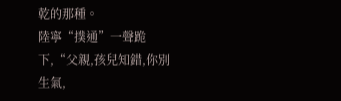乾的那種。
陸寧“撲通”一聲跪下,“父親,孩兒知錯,你別生氣,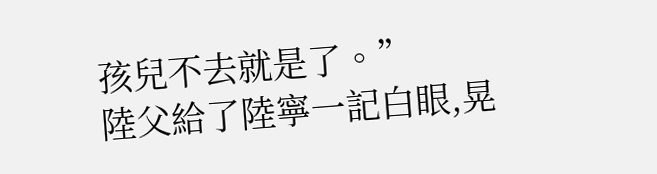孩兒不去就是了。”
陸父給了陸寧一記白眼,晃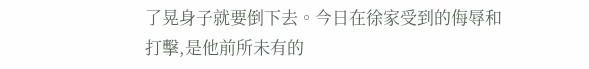了晃身子就要倒下去。今日在徐家受到的侮辱和打擊,是他前所未有的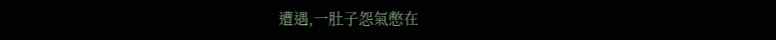遭遇,一肚子怨氣憋在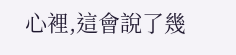心裡,這會說了幾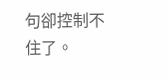句卻控制不住了。